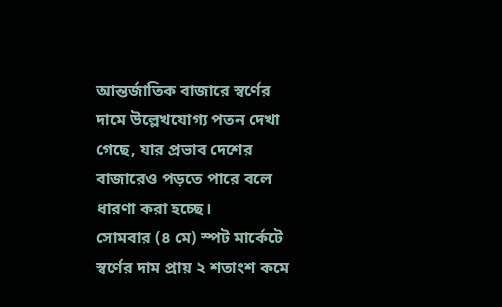আন্তর্জাতিক বাজারে স্বর্ণের দামে উল্লেখযোগ্য পতন দেখা গেছে, যার প্রভাব দেশের বাজারেও পড়তে পারে বলে ধারণা করা হচ্ছে।
সোমবার (৪ মে) স্পট মার্কেটে স্বর্ণের দাম প্রায় ২ শতাংশ কমে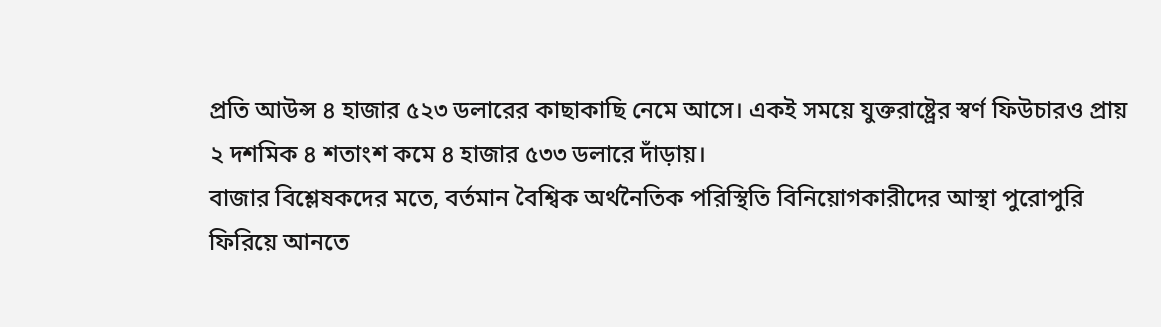প্রতি আউন্স ৪ হাজার ৫২৩ ডলারের কাছাকাছি নেমে আসে। একই সময়ে যুক্তরাষ্ট্রের স্বর্ণ ফিউচারও প্রায় ২ দশমিক ৪ শতাংশ কমে ৪ হাজার ৫৩৩ ডলারে দাঁড়ায়।
বাজার বিশ্লেষকদের মতে, বর্তমান বৈশ্বিক অর্থনৈতিক পরিস্থিতি বিনিয়োগকারীদের আস্থা পুরোপুরি ফিরিয়ে আনতে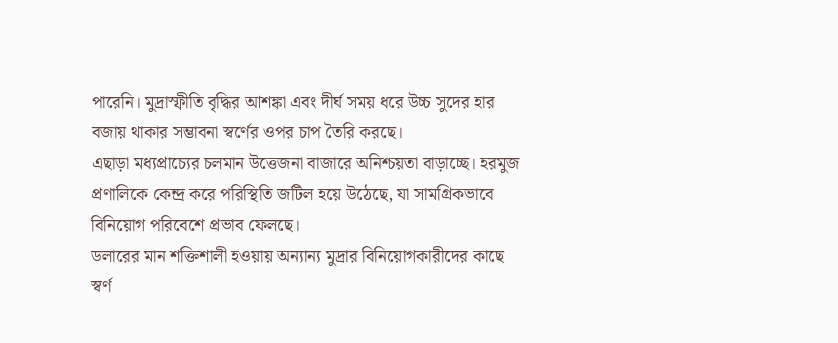পারেনি। মুদ্রাস্ফীতি বৃদ্ধির আশঙ্কা এবং দীর্ঘ সময় ধরে উচ্চ সুদের হার বজায় থাকার সম্ভাবনা স্বর্ণের ওপর চাপ তৈরি করছে।
এছাড়া মধ্যপ্রাচ্যের চলমান উত্তেজনা বাজারে অনিশ্চয়তা বাড়াচ্ছে। হরমুজ প্রণালিকে কেন্দ্র করে পরিস্থিতি জটিল হয়ে উঠেছে, যা সামগ্রিকভাবে বিনিয়োগ পরিবেশে প্রভাব ফেলছে।
ডলারের মান শক্তিশালী হওয়ায় অন্যান্য মুদ্রার বিনিয়োগকারীদের কাছে স্বর্ণ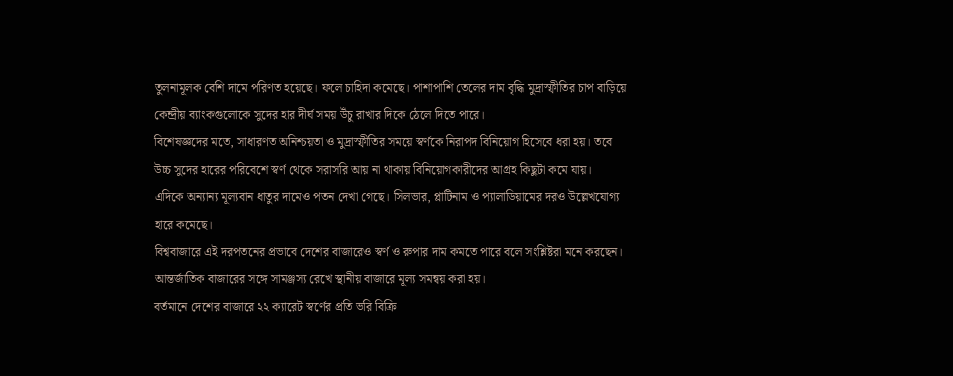তুলনামূলক বেশি দামে পরিণত হয়েছে। ফলে চাহিদা কমেছে। পাশাপাশি তেলের দাম বৃদ্ধি মুদ্রাস্ফীতির চাপ বাড়িয়ে কেন্দ্রীয় ব্যাংকগুলোকে সুদের হার দীর্ঘ সময় উঁচু রাখার দিকে ঠেলে দিতে পারে।
বিশেষজ্ঞদের মতে, সাধারণত অনিশ্চয়তা ও মুদ্রাস্ফীতির সময়ে স্বর্ণকে নিরাপদ বিনিয়োগ হিসেবে ধরা হয়। তবে উচ্চ সুদের হারের পরিবেশে স্বর্ণ থেকে সরাসরি আয় না থাকায় বিনিয়োগকারীদের আগ্রহ কিছুটা কমে যায়।
এদিকে অন্যান্য মূল্যবান ধাতুর দামেও পতন দেখা গেছে। সিলভার, প্লাটিনাম ও প্যালাডিয়ামের দরও উল্লেখযোগ্য হারে কমেছে।
বিশ্ববাজারে এই দরপতনের প্রভাবে দেশের বাজারেও স্বর্ণ ও রুপার দাম কমতে পারে বলে সংশ্লিষ্টরা মনে করছেন। আন্তর্জাতিক বাজারের সঙ্গে সামঞ্জস্য রেখে স্থানীয় বাজারে মূল্য সমন্বয় করা হয়।
বর্তমানে দেশের বাজারে ২২ ক্যারেট স্বর্ণের প্রতি ভরি বিক্রি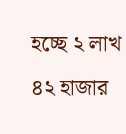হচ্ছে ২ লাখ ৪২ হাজার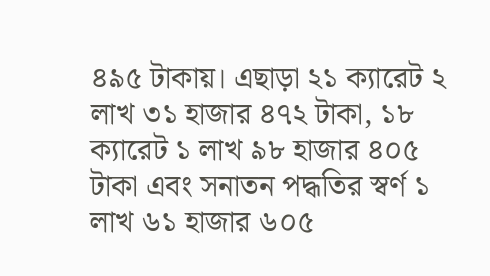৪৯৫ টাকায়। এছাড়া ২১ ক্যারেট ২ লাখ ৩১ হাজার ৪৭২ টাকা, ১৮ ক্যারেট ১ লাখ ৯৮ হাজার ৪০৫ টাকা এবং সনাতন পদ্ধতির স্বর্ণ ১ লাখ ৬১ হাজার ৬০৫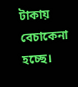টাকায় বেচাকেনা হচ্ছে।